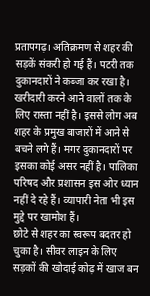प्रतापगढ़। अतिक्रमण से शहर की सड़कें संकरी हो गई हैं। पटरी तक दुकानदारों ने कब्जा कर रखा है। खरीदारी करने आने वालों तक के लिए रास्ता नहीं है। इससे लोग अब शहर के प्रमुख बाजारों में आने से बचने लगे हैं। मगर दुकानदारों पर इसका कोई असर नहीं है। पालिका परिषद और प्रशासन इस ओर ध्यान नहीं दे रहे हैं। व्यापारी नेता भी इस मुद्दे पर खामोश हैं।
छोटे से शहर का स्वरूप बदतर हो चुका है। सीवर लाइन के लिए सड़कों की खोदाई कोढ़ में खाज बन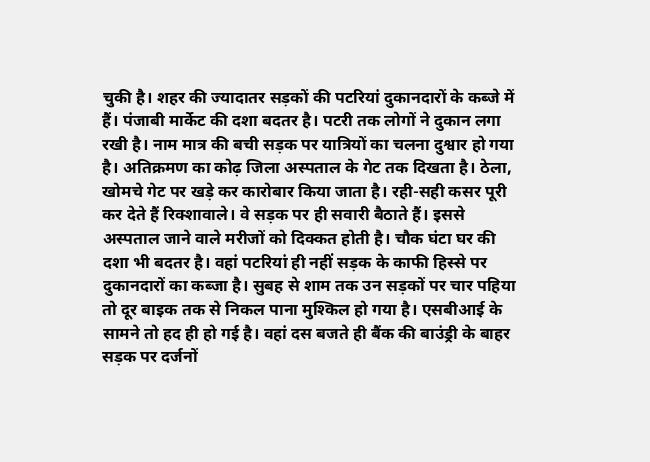चुकी है। शहर की ज्यादातर सड़कों की पटरियां दुकानदारों के कब्जे में हैं। पंजाबी मार्केट की दशा बदतर है। पटरी तक लोगों ने दुकान लगा रखी है। नाम मात्र की बची सड़क पर यात्रियों का चलना दुश्वार हो गया है। अतिक्रमण का कोढ़ जिला अस्पताल के गेट तक दिखता है। ठेला, खोमचे गेट पर खड़े कर कारोबार किया जाता है। रही-सही कसर पूरी कर देते हैं रिक्शावाले। वे सड़क पर ही सवारी बैठाते हैं। इससे अस्पताल जाने वाले मरीजों को दिक्कत होती है। चौक घंटा घर की दशा भी बदतर है। वहां पटरियां ही नहीं सड़क के काफी हिस्से पर दुकानदारों का कब्जा है। सुबह से शाम तक उन सड़कों पर चार पहिया तो दूर बाइक तक से निकल पाना मुश्किल हो गया है। एसबीआई के सामने तो हद ही हो गई है। वहां दस बजते ही बैंक की बाउंड्री के बाहर सड़क पर दर्जनों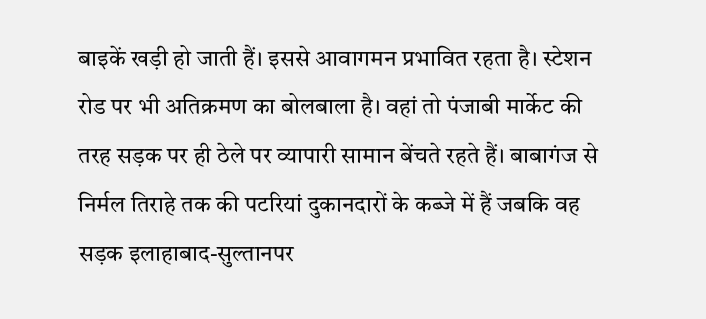बाइकें खड़ी हो जाती हैं। इससे आवागमन प्रभावित रहता है। स्टेशन रोड पर भी अतिक्रमण का बोलबाला है। वहां तो पंजाबी मार्केट की तरह सड़क पर ही ठेले पर व्यापारी सामान बेंचते रहते हैं। बाबागंज से निर्मल तिराहे तक की पटरियां दुकानदारों के कब्जे में हैं जबकि वह सड़क इलाहाबाद-सुल्तानपर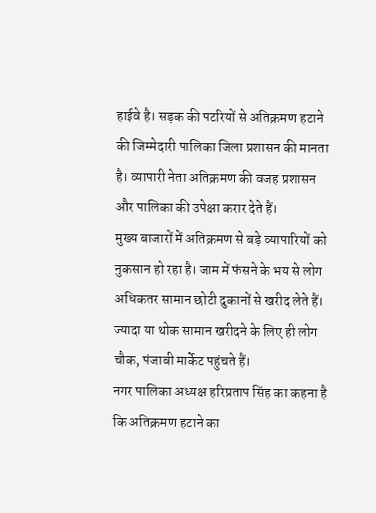हाईवे है। सड़क की पटरियों से अतिक्रमण हटाने की जिम्मेदारी पालिका जिला प्रशासन की मानता है। व्यापारी नेता अतिक्रमण की वजह प्रशासन और पालिका की उपेक्षा करार देते हैं।
मुख्य बाजारों में अतिक्रमण से बड़े व्यापारियों को नुकसान हो रहा है। जाम में फंसने के भय से लोग अधिकतर सामान छोटी दुकानों से खरीद लेते हैं। ज्यादा या थोक सामान खरीदने के लिए ही लोग चौक, पंजाबी मार्केट पहुंचते हैं।
नगर पालिका अध्यक्ष हरिप्रताप सिंह का कहना है कि अतिक्रमण हटाने का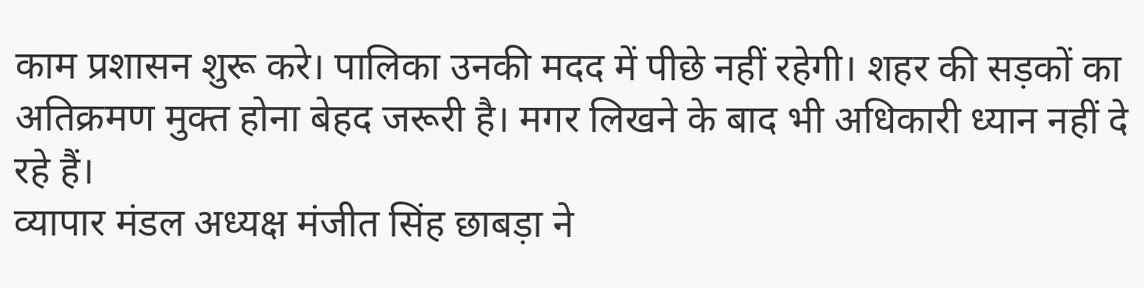काम प्रशासन शुरू करे। पालिका उनकी मदद में पीछे नहीं रहेगी। शहर की सड़कों का अतिक्रमण मुक्त होना बेहद जरूरी है। मगर लिखने के बाद भी अधिकारी ध्यान नहीं दे रहे हैं।
व्यापार मंडल अध्यक्ष मंजीत सिंह छाबड़ा ने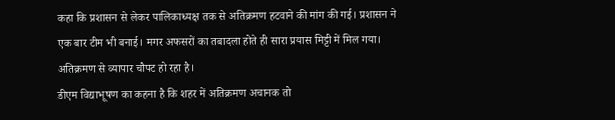कहा कि प्रशासन से लेकर पालिकाध्यक्ष तक से अतिक्रमण हटवाने की मांग की गई। प्रशासन ने एक बार टीम भी बनाई। मगर अफसरों का तबादला होते ही सारा प्रयास मिट्टी में मिल गया। अतिक्रमण से व्यापार चौपट हो रहा है।
डीएम विद्याभूषण का कहना है कि शहर में अतिक्रमण अचानक तो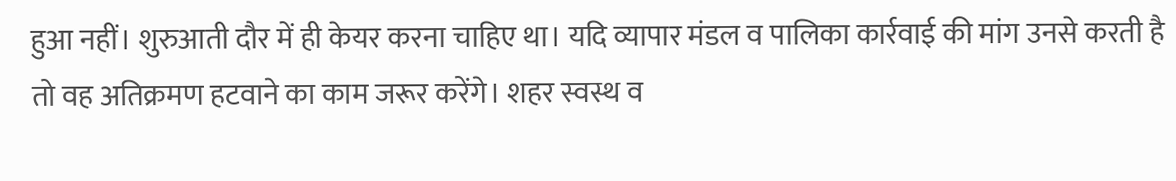हुआ नहीं। शुरुआती दौर में ही केयर करना चाहिए था। यदि व्यापार मंडल व पालिका कार्रवाई की मांग उनसे करती है तो वह अतिक्रमण हटवाने का काम जरूर करेंगे। शहर स्वस्थ व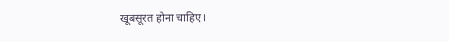खूबसूरत होना चाहिए।